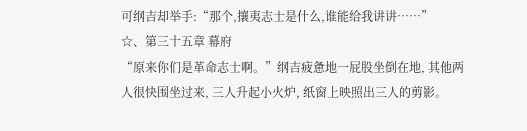可纲吉却举手:“那个,攘夷志士是什么,谁能给我讲讲……”
☆、第三十五章 幕府
“原来你们是革命志士啊。”纲吉疲惫地一屁股坐倒在地, 其他两人很快围坐过来, 三人升起小火炉, 纸窗上映照出三人的剪影。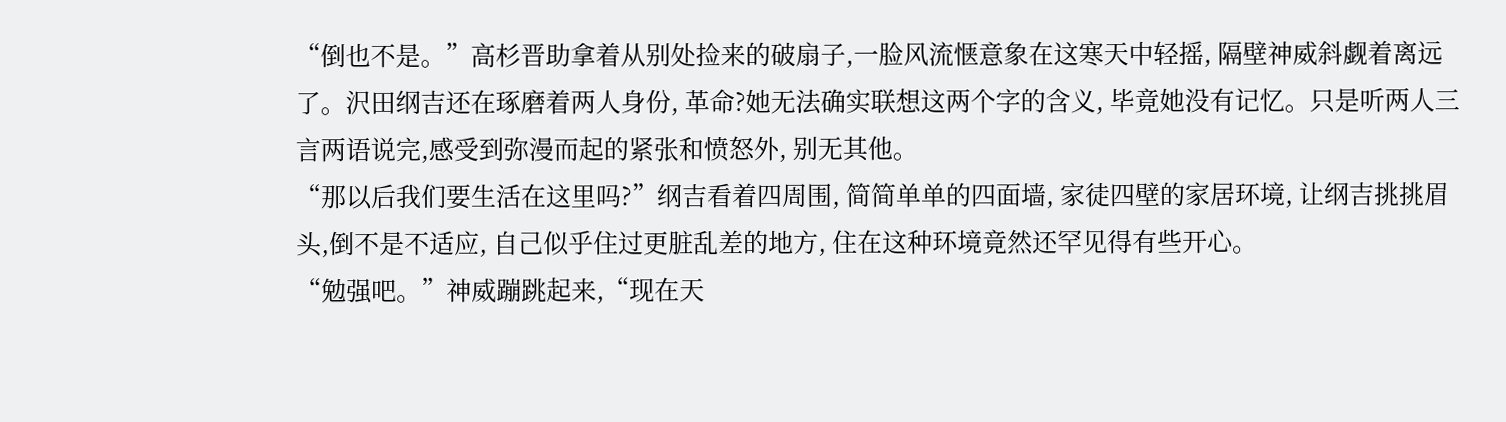“倒也不是。”高杉晋助拿着从别处捡来的破扇子,一脸风流惬意象在这寒天中轻摇, 隔壁神威斜觑着离远了。沢田纲吉还在琢磨着两人身份, 革命?她无法确实联想这两个字的含义, 毕竟她没有记忆。只是听两人三言两语说完,感受到弥漫而起的紧张和愤怒外, 别无其他。
“那以后我们要生活在这里吗?”纲吉看着四周围, 简简单单的四面墙, 家徒四壁的家居环境, 让纲吉挑挑眉头,倒不是不适应, 自己似乎住过更脏乱差的地方, 住在这种环境竟然还罕见得有些开心。
“勉强吧。”神威蹦跳起来,“现在天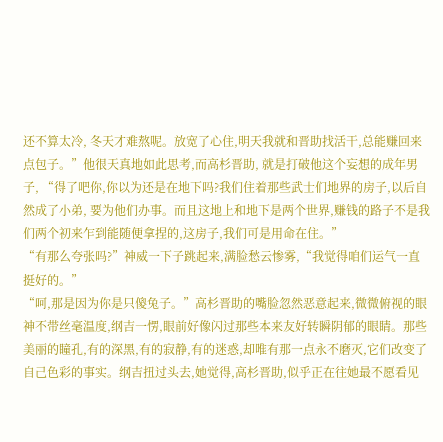还不算太冷, 冬天才难熬呢。放宽了心住,明天我就和晋助找活干,总能赚回来点包子。”他很天真地如此思考,而高杉晋助, 就是打破他这个妄想的成年男子, “得了吧你,你以为还是在地下吗?我们住着那些武士们地界的房子,以后自然成了小弟, 要为他们办事。而且这地上和地下是两个世界,赚钱的路子不是我们两个初来乍到能随便拿捏的,这房子,我们可是用命在住。”
“有那么夸张吗?”神威一下子跳起来,满脸愁云惨雾,“我觉得咱们运气一直挺好的。”
“呵,那是因为你是只傻兔子。”高杉晋助的嘴脸忽然恶意起来,微微俯视的眼神不带丝毫温度,纲吉一愣,眼前好像闪过那些本来友好转瞬阴郁的眼睛。那些美丽的瞳孔,有的深黑,有的寂静,有的迷惑,却唯有那一点永不磨灭,它们改变了自己色彩的事实。纲吉扭过头去,她觉得,高杉晋助,似乎正在往她最不愿看见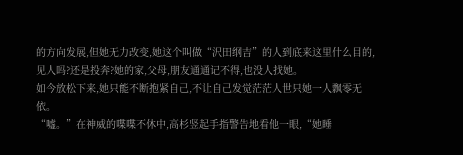的方向发展,但她无力改变,她这个叫做“沢田纲吉”的人到底来这里什么目的,见人吗?还是投奔?她的家,父母,朋友通通记不得,也没人找她。
如今放松下来,她只能不断抱紧自己,不让自己发觉茫茫人世只她一人飘零无依。
“嘘。”在神威的喋喋不休中,高杉竖起手指警告地看他一眼,“她睡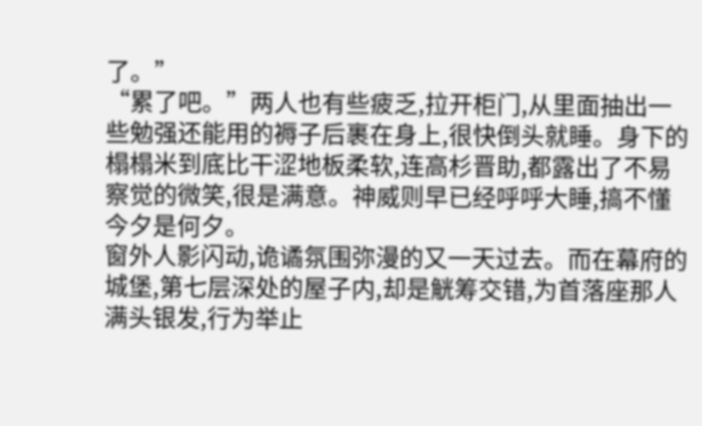了。”
“累了吧。”两人也有些疲乏,拉开柜门,从里面抽出一些勉强还能用的褥子后裹在身上,很快倒头就睡。身下的榻榻米到底比干涩地板柔软,连高杉晋助,都露出了不易察觉的微笑,很是满意。神威则早已经呼呼大睡,搞不懂今夕是何夕。
窗外人影闪动,诡谲氛围弥漫的又一天过去。而在幕府的城堡,第七层深处的屋子内,却是觥筹交错,为首落座那人满头银发,行为举止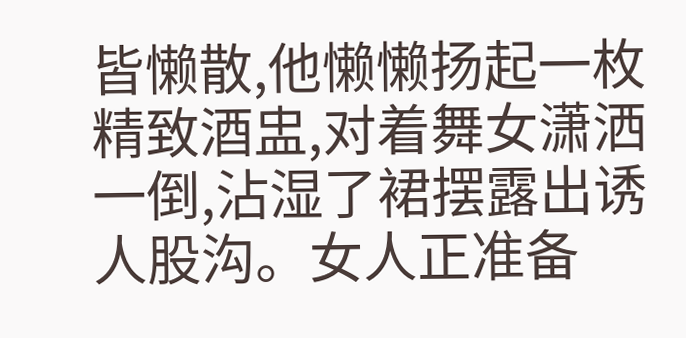皆懒散,他懒懒扬起一枚精致酒盅,对着舞女潇洒一倒,沾湿了裙摆露出诱人股沟。女人正准备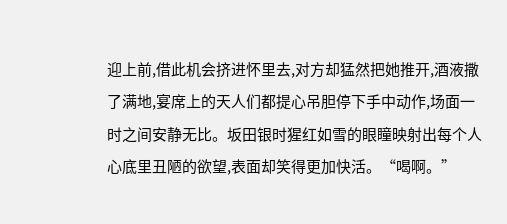迎上前,借此机会挤进怀里去,对方却猛然把她推开,酒液撒了满地,宴席上的天人们都提心吊胆停下手中动作,场面一时之间安静无比。坂田银时猩红如雪的眼瞳映射出每个人心底里丑陋的欲望,表面却笑得更加快活。“喝啊。”